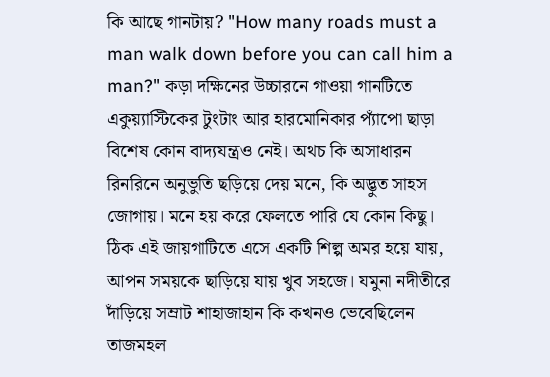কি আছে গানটায়? "How many roads must a man walk down before you can call him a man?" কড়া দক্ষিনের উচ্চারনে গাওয়া গানটিতে একুয়্যাস্টিকের টুংটাং আর হারমোনিকার প্যাঁপো ছাড়া বিশেষ কোন বাদ্যযন্ত্রও নেই। অথচ কি অসাধারন রিনরিনে অনুভুতি ছড়িয়ে দেয় মনে, কি অদ্ভুত সাহস জোগায়। মনে হয় করে ফেলতে পারি যে কোন কিছু। ঠিক এই জায়গাটিতে এসে একটি শিল্প অমর হয়ে যায়, আপন সময়কে ছাড়িয়ে যায় খুব সহজে। যমুনা নদীতীরে দাঁড়িয়ে সম্রাট শাহাজাহান কি কখনও ভেবেছিলেন তাজমহল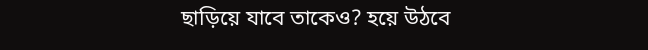ছাড়িয়ে যাবে তাকেও? হয়ে উঠবে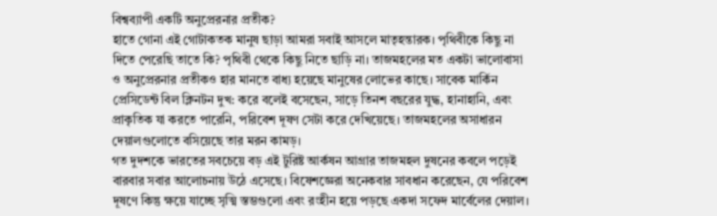বিশ্বব্যাপী একটি অনুপ্রেরনার প্রতীক?
হাতে গোনা এই গোটাকতক মানুষ ছাড়া আমরা সবাই আসলে মাতৃহন্তারক। পৃথিবীকে কিছু না দিতে পেরেছি তাতে কি? পৃথিবী থেকে কিছু নিতে ছাড়ি না। তাজমহলের মত একটা ভালোবাসা ও অনুপ্রেরনার প্রতীকও হার মানতে বাধ্য হয়েছে মানুষের লোভের কাছে। সাবেক মার্কিন প্রেসিডেন্ট বিল ক্লিনটন দুখ: করে বলেই বসেছেন, সাড়ে তিনশ বছরের যুদ্ধ, হানাহানি, এবং প্রাকৃতিক যা করতে পারেনি, পরিবেশ দূষণ সেটা করে দেখিয়েছে। তাজমহলের অসাধারন দেয়ালগুলোতে বসিয়েছে তার মরন কামড়।
গত দুদশকে ভারতের সবচেয়ে বড় এই টুরিষ্ট আর্কষন আগ্রার তাজমহল দুষনের কবলে পড়েই বারবার সবার আলোচনায় উঠে এসেছে। বিষেশজ্ঞেরা অনেকবার সাবধান করেছেন, যে পরিবেশ দূষণে কিন্তু ক্ষয়ে যাচ্ছে সৃত্মি স্তম্ভগুলো এবং রংহীন হয়ে পড়ছে একদা সফেদ মার্বেলের দেয়াল।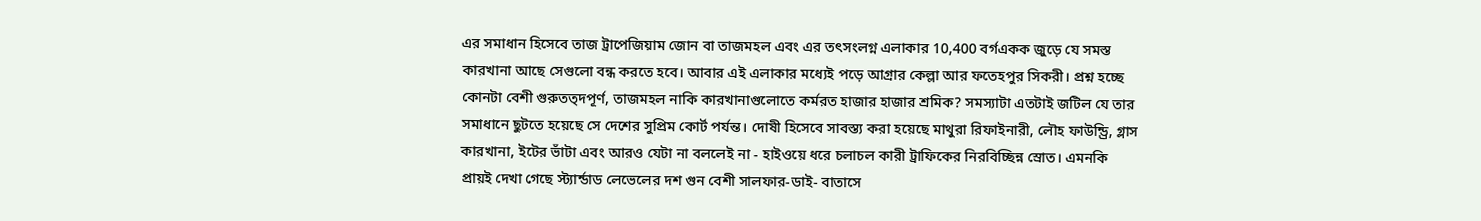এর সমাধান হিসেবে তাজ ট্রাপেজিয়াম জোন বা তাজমহল এবং এর তৎসংলগ্ন এলাকার 10,400 বর্গএকক জুড়ে যে সমস্ত কারখানা আছে সেগুলো বন্ধ করতে হবে। আবার এই এলাকার মধ্যেই পড়ে আগ্রার কেল্লা আর ফতেহপুর সিকরী। প্রশ্ন হচ্ছে কোনটা বেশী গুরুতত্দপূর্ণ, তাজমহল নাকি কারখানাগুলোতে কর্মরত হাজার হাজার শ্রমিক? সমস্যাটা এতটাই জটিল যে তার সমাধানে ছুটতে হয়েছে সে দেশের সুপ্রিম কোর্ট পর্যন্ত। দোষী হিসেবে সাবস্ত্য করা হয়েছে মাথুরা রিফাইনারী, লৌহ ফাউন্ড্রি, গ্লাস কারখানা, ইটের ভাঁটা এবং আরও যেটা না বললেই না - হাইওয়ে ধরে চলাচল কারী ট্রাফিকের নিরবিচ্ছিন্ন স্রোত। এমনকি প্রায়ই দেখা গেছে স্ট্যার্ন্ডাড লেভেলের দশ গুন বেশী সালফার-ডাই- বাতাসে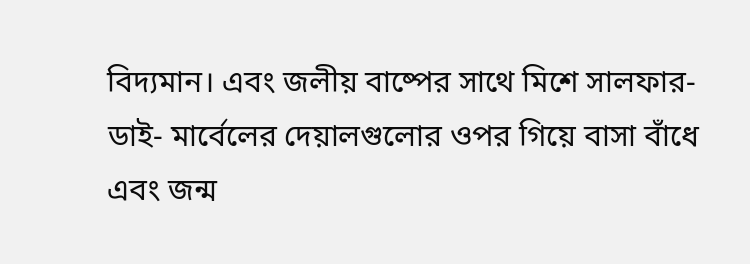বিদ্যমান। এবং জলীয় বাষ্পের সাথে মিশে সালফার-ডাই- মার্বেলের দেয়ালগুলোর ওপর গিয়ে বাসা বাঁধে এবং জন্ম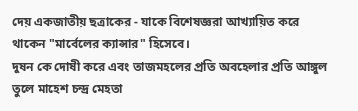দেয় একজাতীয় ছত্রাকের - যাকে বিশেষজ্ঞরা আখ্যায়িত করে থাকেন "মার্বেলের ক্যান্সার" হিসেবে।
দুষন কে দোষী করে এবং তাজমহলের প্রতি অবহেলার প্রতি আঙ্গুল তুলে মাহেশ চন্দ্র মেহতা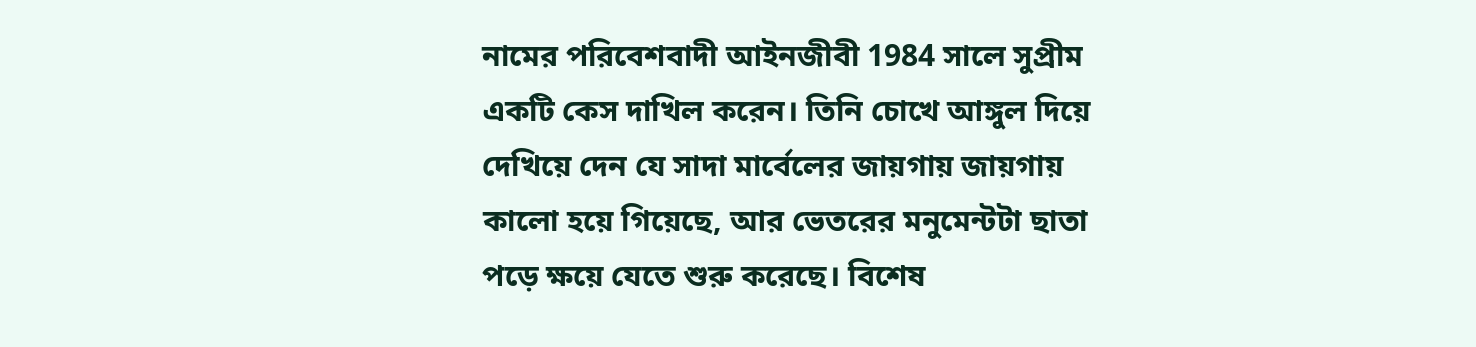নামের পরিবেশবাদী আইনজীবী 1984 সালে সুপ্রীম একটি কেস দাখিল করেন। তিনি চোখে আঙ্গুল দিয়ে দেখিয়ে দেন যে সাদা মার্বেলের জায়গায় জায়গায় কালো হয়ে গিয়েছে, আর ভেতরের মনুমেন্টটা ছাতা পড়ে ক্ষয়ে যেতে শুরু করেছে। বিশেষ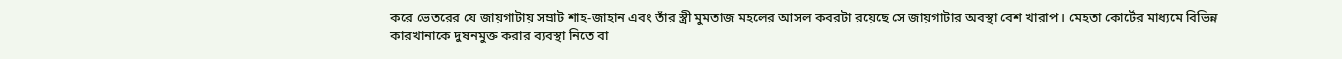করে ভেতরের যে জায়গাটায় সম্রাট শাহ-জাহান এবং তাঁর স্ত্রী মুমতাজ মহলের আসল কবরটা রয়েছে সে জায়গাটার অবস্থা বেশ খারাপ। মেহতা কোর্টের মাধ্যমে বিভিন্ন কারখানাকে দুষনমুক্ত করার ব্যবস্থা নিতে বা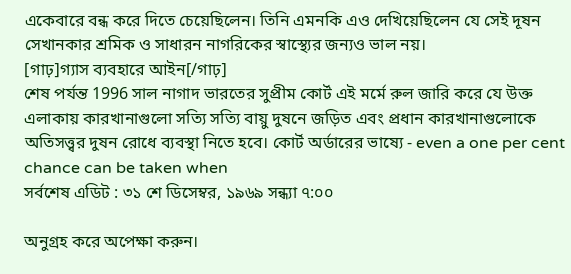একেবারে বন্ধ করে দিতে চেয়েছিলেন। তিনি এমনকি এও দেখিয়েছিলেন যে সেই দূষন সেখানকার শ্রমিক ও সাধারন নাগরিকের স্বাস্থ্যের জন্যও ভাল নয়।
[গাঢ়]গ্যাস ব্যবহারে আইন[/গাঢ়]
শেষ পর্যন্ত 1996 সাল নাগাদ ভারতের সুপ্রীম কোর্ট এই মর্মে রুল জারি করে যে উক্ত এলাকায় কারখানাগুলো সত্যি সত্যি বায়ু দুষনে জড়িত এবং প্রধান কারখানাগুলোকে অতিসত্ত্বর দুষন রোধে ব্যবস্থা নিতে হবে। কোর্ট অর্ডারের ভাষ্যে - even a one per cent chance can be taken when
সর্বশেষ এডিট : ৩১ শে ডিসেম্বর, ১৯৬৯ সন্ধ্যা ৭:০০

অনুগ্রহ করে অপেক্ষা করুন।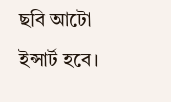ছবি আটো ইন্সার্ট হবে।